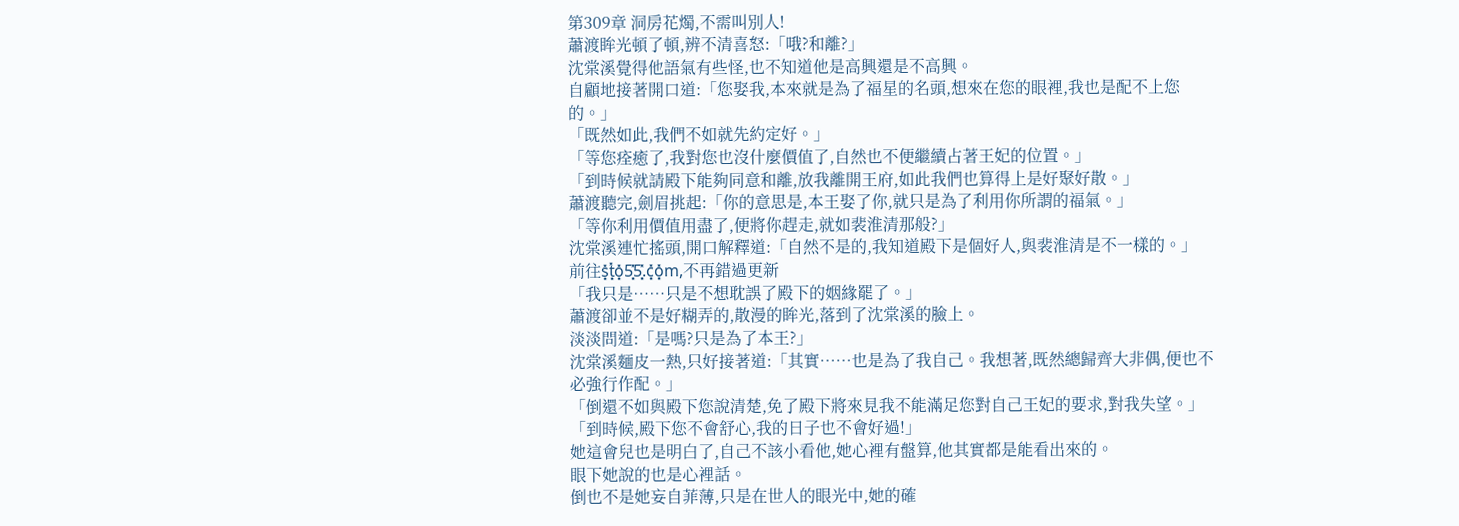第309章 洞房花燭,不需叫別人!
蕭渡眸光頓了頓,辨不清喜怒:「哦?和離?」
沈棠溪覺得他語氣有些怪,也不知道他是高興還是不高興。
自顧地接著開口道:「您娶我,本來就是為了福星的名頭,想來在您的眼裡,我也是配不上您的。」
「既然如此,我們不如就先約定好。」
「等您痊癒了,我對您也沒什麼價值了,自然也不便繼續占著王妃的位置。」
「到時候就請殿下能夠同意和離,放我離開王府,如此我們也算得上是好聚好散。」
蕭渡聽完,劍眉挑起:「你的意思是,本王娶了你,就只是為了利用你所謂的福氣。」
「等你利用價值用盡了,便將你趕走,就如裴淮清那般?」
沈棠溪連忙搖頭,開口解釋道:「自然不是的,我知道殿下是個好人,與裴淮清是不一樣的。」
前往s͓̽t͓̽o͓̽5͓̽5͓̽.c͓̽o͓̽m,不再錯過更新
「我只是……只是不想耽誤了殿下的姻緣罷了。」
蕭渡卻並不是好糊弄的,散漫的眸光,落到了沈棠溪的臉上。
淡淡問道:「是嗎?只是為了本王?」
沈棠溪麵皮一熱,只好接著道:「其實……也是為了我自己。我想著,既然總歸齊大非偶,便也不必強行作配。」
「倒還不如與殿下您說清楚,免了殿下將來見我不能滿足您對自己王妃的要求,對我失望。」
「到時候,殿下您不會舒心,我的日子也不會好過!」
她這會兒也是明白了,自己不該小看他,她心裡有盤算,他其實都是能看出來的。
眼下她說的也是心裡話。
倒也不是她妄自菲薄,只是在世人的眼光中,她的確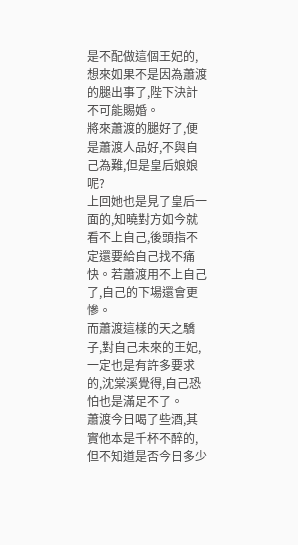是不配做這個王妃的,想來如果不是因為蕭渡的腿出事了,陛下決計不可能賜婚。
將來蕭渡的腿好了,便是蕭渡人品好,不與自己為難,但是皇后娘娘呢?
上回她也是見了皇后一面的,知曉對方如今就看不上自己,後頭指不定還要給自己找不痛快。若蕭渡用不上自己了,自己的下場還會更慘。
而蕭渡這樣的天之驕子,對自己未來的王妃,一定也是有許多要求的,沈棠溪覺得,自己恐怕也是滿足不了。
蕭渡今日喝了些酒,其實他本是千杯不醉的,但不知道是否今日多少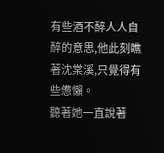有些酒不醉人人自醉的意思,他此刻瞧著沈棠溪,只覺得有些憊懶。
聽著她一直說著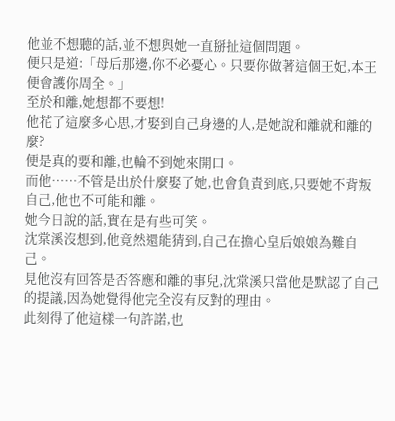他並不想聽的話,並不想與她一直掰扯這個問題。
便只是道:「母后那邊,你不必憂心。只要你做著這個王妃,本王便會護你周全。」
至於和離,她想都不要想!
他花了這麼多心思,才娶到自己身邊的人,是她說和離就和離的麼?
便是真的要和離,也輪不到她來開口。
而他……不管是出於什麼娶了她,也會負責到底,只要她不背叛自己,他也不可能和離。
她今日說的話,實在是有些可笑。
沈棠溪沒想到,他竟然還能猜到,自己在擔心皇后娘娘為難自己。
見他沒有回答是否答應和離的事兒,沈棠溪只當他是默認了自己的提議,因為她覺得他完全沒有反對的理由。
此刻得了他這樣一句許諾,也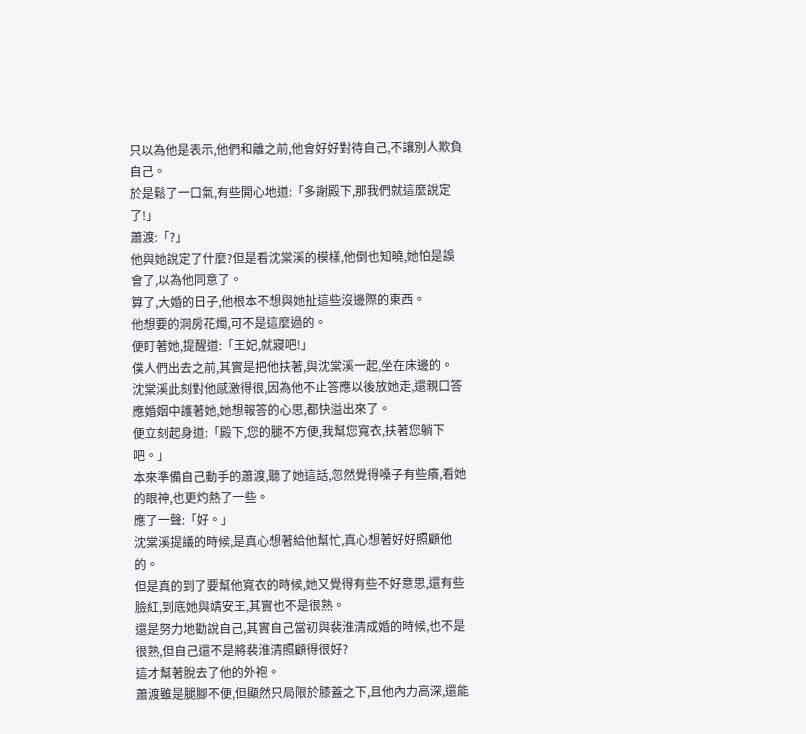只以為他是表示,他們和離之前,他會好好對待自己,不讓別人欺負自己。
於是鬆了一口氣,有些開心地道:「多謝殿下,那我們就這麼說定了!」
蕭渡:「?」
他與她說定了什麼?但是看沈棠溪的模樣,他倒也知曉,她怕是誤會了,以為他同意了。
算了,大婚的日子,他根本不想與她扯這些沒邊際的東西。
他想要的洞房花燭,可不是這麼過的。
便盯著她,提醒道:「王妃,就寢吧!」
僕人們出去之前,其實是把他扶著,與沈棠溪一起,坐在床邊的。
沈棠溪此刻對他感激得很,因為他不止答應以後放她走,還親口答應婚姻中護著她,她想報答的心思,都快溢出來了。
便立刻起身道:「殿下,您的腿不方便,我幫您寬衣,扶著您躺下吧。」
本來準備自己動手的蕭渡,聽了她這話,忽然覺得嗓子有些癢,看她的眼神,也更灼熱了一些。
應了一聲:「好。」
沈棠溪提議的時候,是真心想著給他幫忙,真心想著好好照顧他的。
但是真的到了要幫他寬衣的時候,她又覺得有些不好意思,還有些臉紅,到底她與靖安王,其實也不是很熟。
還是努力地勸說自己,其實自己當初與裴淮清成婚的時候,也不是很熟,但自己還不是將裴淮清照顧得很好?
這才幫著脫去了他的外袍。
蕭渡雖是腿腳不便,但顯然只局限於膝蓋之下,且他內力高深,還能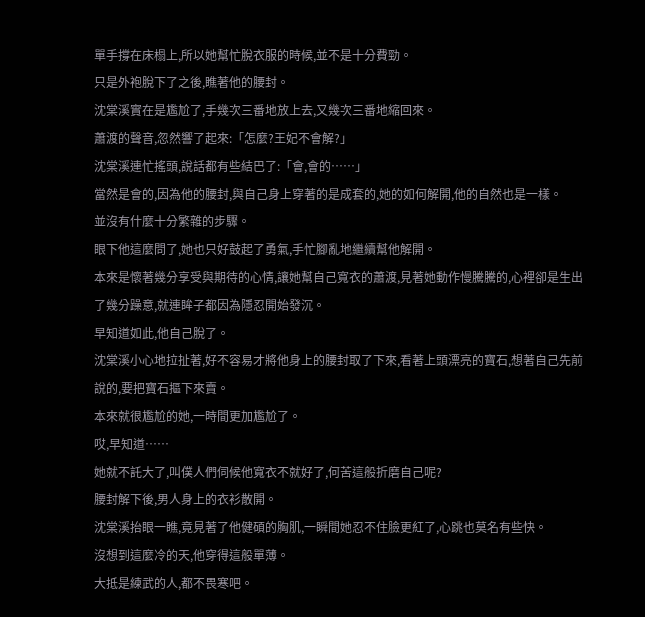單手撐在床榻上,所以她幫忙脫衣服的時候,並不是十分費勁。
只是外袍脫下了之後,瞧著他的腰封。
沈棠溪實在是尷尬了,手幾次三番地放上去,又幾次三番地縮回來。
蕭渡的聲音,忽然響了起來:「怎麼?王妃不會解?」
沈棠溪連忙搖頭,說話都有些結巴了:「會,會的……」
當然是會的,因為他的腰封,與自己身上穿著的是成套的,她的如何解開,他的自然也是一樣。
並沒有什麼十分繁雜的步驟。
眼下他這麼問了,她也只好鼓起了勇氣,手忙腳亂地繼續幫他解開。
本來是懷著幾分享受與期待的心情,讓她幫自己寬衣的蕭渡,見著她動作慢騰騰的,心裡卻是生出了幾分躁意,就連眸子都因為隱忍開始發沉。
早知道如此,他自己脫了。
沈棠溪小心地拉扯著,好不容易才將他身上的腰封取了下來,看著上頭漂亮的寶石,想著自己先前說的,要把寶石摳下來賣。
本來就很尷尬的她,一時間更加尷尬了。
哎,早知道……
她就不託大了,叫僕人們伺候他寬衣不就好了,何苦這般折磨自己呢?
腰封解下後,男人身上的衣衫散開。
沈棠溪抬眼一瞧,竟見著了他健碩的胸肌,一瞬間她忍不住臉更紅了,心跳也莫名有些快。
沒想到這麼冷的天,他穿得這般單薄。
大抵是練武的人,都不畏寒吧。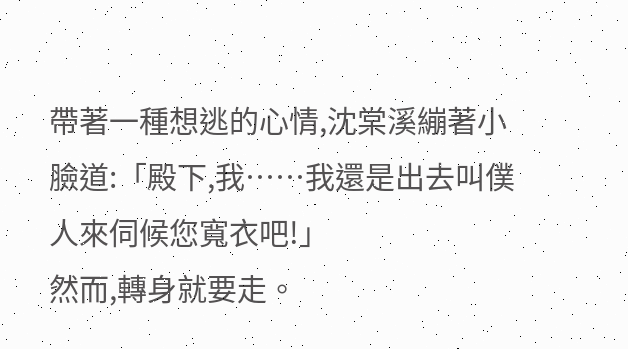帶著一種想逃的心情,沈棠溪繃著小臉道:「殿下,我……我還是出去叫僕人來伺候您寬衣吧!」
然而,轉身就要走。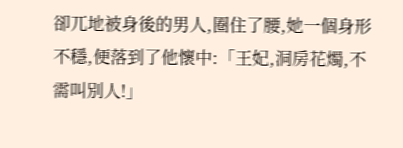卻兀地被身後的男人,圈住了腰,她一個身形不穩,便落到了他懷中:「王妃,洞房花燭,不需叫別人!」